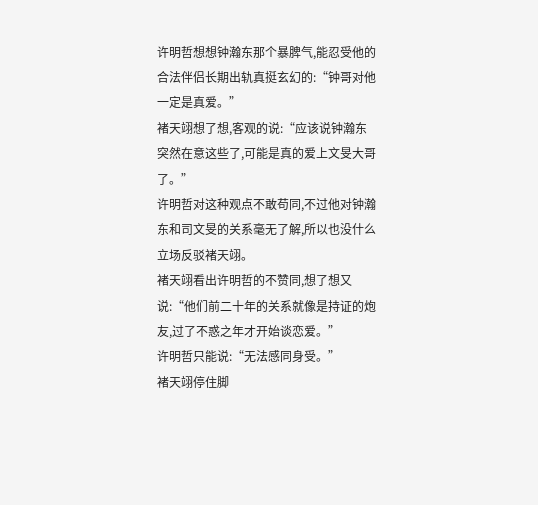许明哲想想钟瀚东那个暴脾气,能忍受他的合法伴侣长期出轨真挺玄幻的:“钟哥对他一定是真爱。”
褚天翊想了想,客观的说:“应该说钟瀚东突然在意这些了,可能是真的爱上文旻大哥了。”
许明哲对这种观点不敢苟同,不过他对钟瀚东和司文旻的关系毫无了解,所以也没什么立场反驳褚天翊。
褚天翊看出许明哲的不赞同,想了想又说:“他们前二十年的关系就像是持证的炮友,过了不惑之年才开始谈恋爱。”
许明哲只能说:“无法感同身受。”
褚天翊停住脚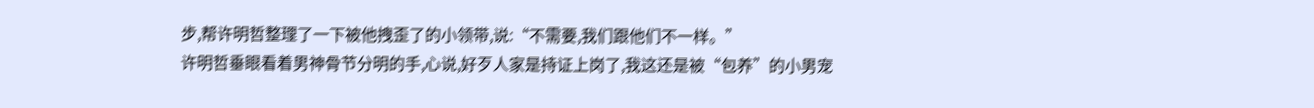步,帮许明哲整理了一下被他拽歪了的小领带,说:“不需要,我们跟他们不一样。”
许明哲垂眼看着男神骨节分明的手,心说,好歹人家是持证上岗了,我这还是被“包养”的小男宠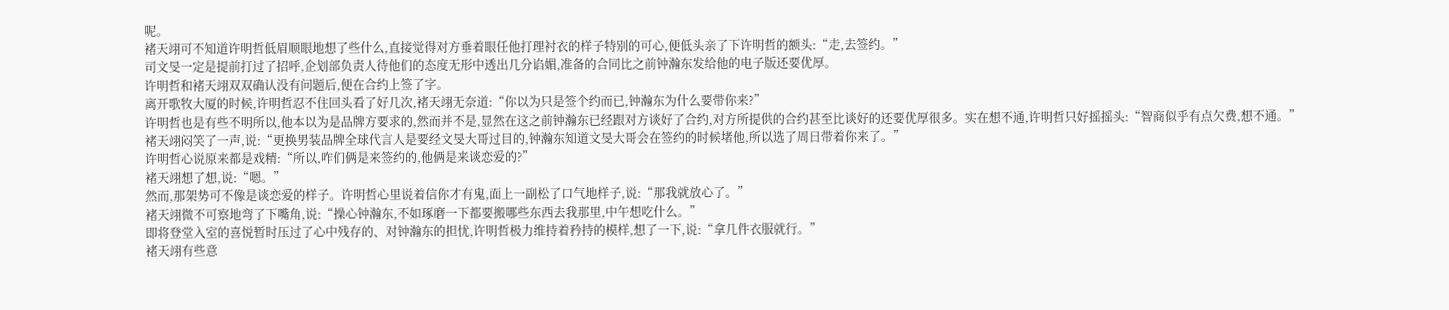呢。
褚天翊可不知道许明哲低眉顺眼地想了些什么,直接觉得对方垂着眼任他打理衬衣的样子特别的可心,便低头亲了下许明哲的额头:“走,去签约。”
司文旻一定是提前打过了招呼,企划部负责人待他们的态度无形中透出几分谄媚,准备的合同比之前钟瀚东发给他的电子版还要优厚。
许明哲和褚天翊双双确认没有问题后,便在合约上签了字。
离开歌牧大厦的时候,许明哲忍不住回头看了好几次,褚天翊无奈道:“你以为只是签个约而已,钟瀚东为什么要带你来?”
许明哲也是有些不明所以,他本以为是品牌方要求的,然而并不是,显然在这之前钟瀚东已经跟对方谈好了合约,对方所提供的合约甚至比谈好的还要优厚很多。实在想不通,许明哲只好摇摇头:“智商似乎有点欠费,想不通。”
褚天翊闷笑了一声,说:“更换男装品牌全球代言人是要经文旻大哥过目的,钟瀚东知道文旻大哥会在签约的时候堵他,所以选了周日带着你来了。”
许明哲心说原来都是戏精:“所以,咋们俩是来签约的,他俩是来谈恋爱的?”
褚天翊想了想,说:“嗯。”
然而,那架势可不像是谈恋爱的样子。许明哲心里说着信你才有鬼,面上一副松了口气地样子,说:“那我就放心了。”
褚天翊微不可察地弯了下嘴角,说:“操心钟瀚东,不如琢磨一下都要搬哪些东西去我那里,中午想吃什么。”
即将登堂入室的喜悦暂时压过了心中残存的、对钟瀚东的担忧,许明哲极力维持着矜持的模样,想了一下,说:“拿几件衣服就行。”
褚天翊有些意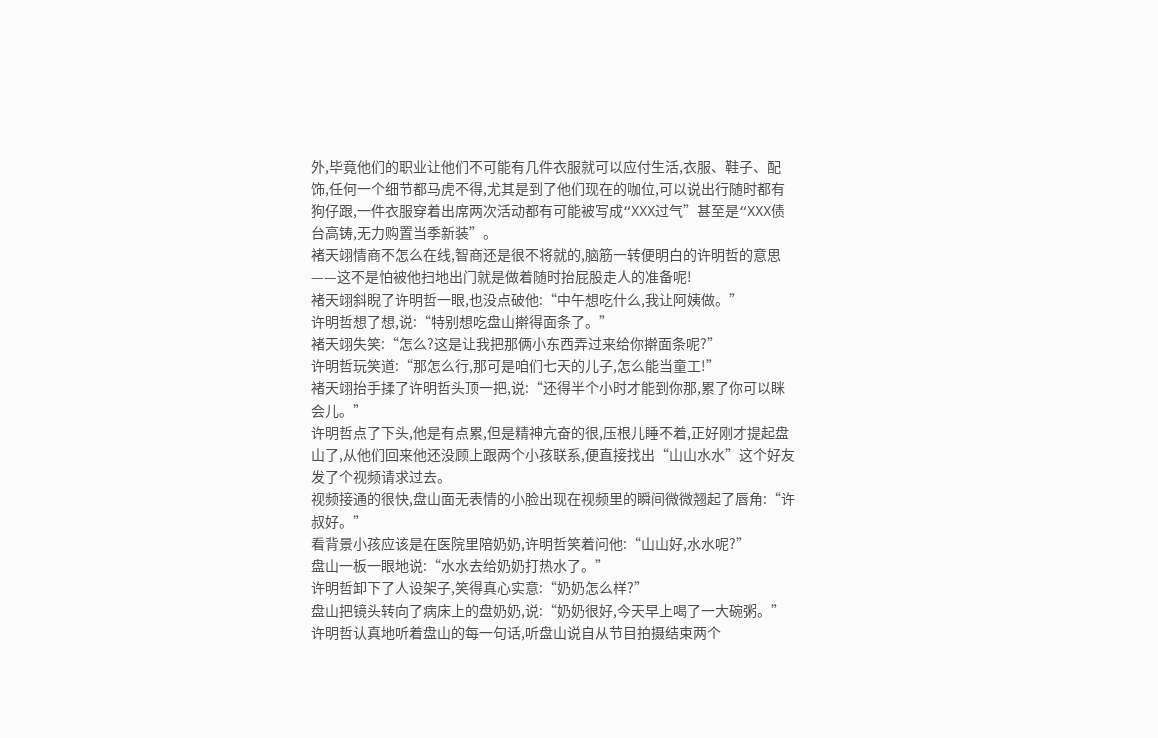外,毕竟他们的职业让他们不可能有几件衣服就可以应付生活,衣服、鞋子、配饰,任何一个细节都马虎不得,尤其是到了他们现在的咖位,可以说出行随时都有狗仔跟,一件衣服穿着出席两次活动都有可能被写成“XXX过气”甚至是“XXX债台高铸,无力购置当季新装”。
褚天翊情商不怎么在线,智商还是很不将就的,脑筋一转便明白的许明哲的意思——这不是怕被他扫地出门就是做着随时抬屁股走人的准备呢!
褚天翊斜睨了许明哲一眼,也没点破他:“中午想吃什么,我让阿姨做。”
许明哲想了想,说:“特别想吃盘山擀得面条了。”
褚天翊失笑:“怎么?这是让我把那俩小东西弄过来给你擀面条呢?”
许明哲玩笑道:“那怎么行,那可是咱们七天的儿子,怎么能当童工!”
褚天翊抬手揉了许明哲头顶一把,说:“还得半个小时才能到你那,累了你可以眯会儿。”
许明哲点了下头,他是有点累,但是精神亢奋的很,压根儿睡不着,正好刚才提起盘山了,从他们回来他还没顾上跟两个小孩联系,便直接找出“山山水水”这个好友发了个视频请求过去。
视频接通的很快,盘山面无表情的小脸出现在视频里的瞬间微微翘起了唇角:“许叔好。”
看背景小孩应该是在医院里陪奶奶,许明哲笑着问他:“山山好,水水呢?”
盘山一板一眼地说:“水水去给奶奶打热水了。”
许明哲卸下了人设架子,笑得真心实意:“奶奶怎么样?”
盘山把镜头转向了病床上的盘奶奶,说:“奶奶很好,今天早上喝了一大碗粥。”
许明哲认真地听着盘山的每一句话,听盘山说自从节目拍摄结束两个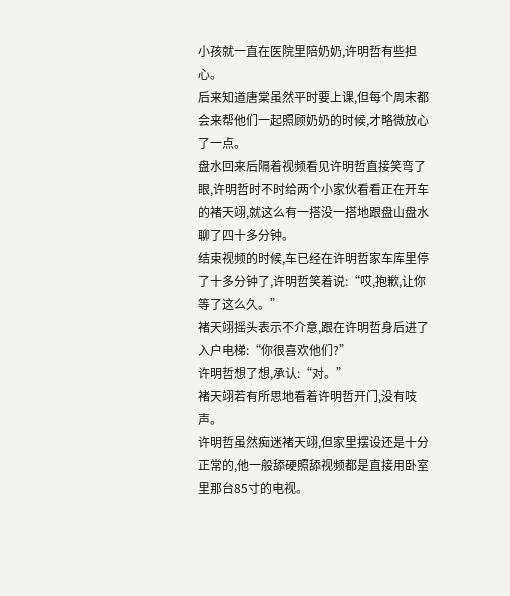小孩就一直在医院里陪奶奶,许明哲有些担心。
后来知道唐棠虽然平时要上课,但每个周末都会来帮他们一起照顾奶奶的时候,才略微放心了一点。
盘水回来后隔着视频看见许明哲直接笑弯了眼,许明哲时不时给两个小家伙看看正在开车的褚天翊,就这么有一搭没一搭地跟盘山盘水聊了四十多分钟。
结束视频的时候,车已经在许明哲家车库里停了十多分钟了,许明哲笑着说:“哎,抱歉,让你等了这么久。”
褚天翊摇头表示不介意,跟在许明哲身后进了入户电梯:“你很喜欢他们?”
许明哲想了想,承认:“对。”
褚天翊若有所思地看着许明哲开门,没有吱声。
许明哲虽然痴迷褚天翊,但家里摆设还是十分正常的,他一般舔硬照舔视频都是直接用卧室里那台85寸的电视。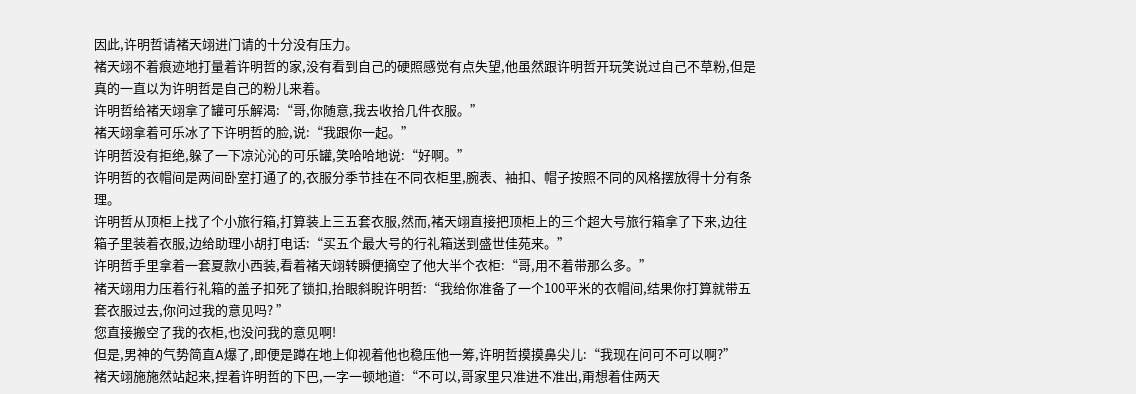因此,许明哲请褚天翊进门请的十分没有压力。
褚天翊不着痕迹地打量着许明哲的家,没有看到自己的硬照感觉有点失望,他虽然跟许明哲开玩笑说过自己不草粉,但是真的一直以为许明哲是自己的粉儿来着。
许明哲给褚天翊拿了罐可乐解渴:“哥,你随意,我去收拾几件衣服。”
褚天翊拿着可乐冰了下许明哲的脸,说:“我跟你一起。”
许明哲没有拒绝,躲了一下凉沁沁的可乐罐,笑哈哈地说:“好啊。”
许明哲的衣帽间是两间卧室打通了的,衣服分季节挂在不同衣柜里,腕表、袖扣、帽子按照不同的风格摆放得十分有条理。
许明哲从顶柜上找了个小旅行箱,打算装上三五套衣服,然而,褚天翊直接把顶柜上的三个超大号旅行箱拿了下来,边往箱子里装着衣服,边给助理小胡打电话:“买五个最大号的行礼箱送到盛世佳苑来。”
许明哲手里拿着一套夏款小西装,看着褚天翊转瞬便摘空了他大半个衣柜:“哥,用不着带那么多。”
褚天翊用力压着行礼箱的盖子扣死了锁扣,抬眼斜睨许明哲:“我给你准备了一个100平米的衣帽间,结果你打算就带五套衣服过去,你问过我的意见吗? ”
您直接搬空了我的衣柜,也没问我的意见啊!
但是,男神的气势简直A爆了,即便是蹲在地上仰视着他也稳压他一筹,许明哲摸摸鼻尖儿:“我现在问可不可以啊?”
褚天翊施施然站起来,捏着许明哲的下巴,一字一顿地道:“不可以,哥家里只准进不准出,甭想着住两天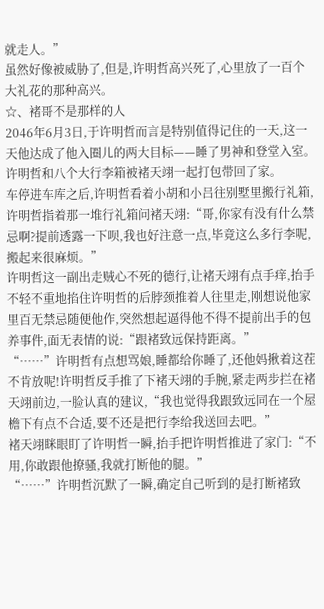就走人。”
虽然好像被威胁了,但是,许明哲高兴死了,心里放了一百个大礼花的那种高兴。
☆、褚哥不是那样的人
2046年6月3日,于许明哲而言是特别值得记住的一天,这一天他达成了他入圈儿的两大目标——睡了男神和登堂入室。
许明哲和八个大行李箱被褚天翊一起打包带回了家。
车停进车库之后,许明哲看着小胡和小吕往别墅里搬行礼箱,许明哲指着那一堆行礼箱问褚天翊:“哥,你家有没有什么禁忌啊?提前透露一下呗,我也好注意一点,毕竟这么多行李呢,搬起来很麻烦。”
许明哲这一副出走贼心不死的德行,让褚天翊有点手痒,抬手不轻不重地掐住许明哲的后脖颈推着人往里走,刚想说他家里百无禁忌随便他作,突然想起逼得他不得不提前出手的包养事件,面无表情的说:“跟褚致远保持距离。”
“……”许明哲有点想骂娘,睡都给你睡了,还他妈揪着这茬不肯放呢!许明哲反手推了下褚天翊的手腕,紧走两步拦在褚天翊前边,一脸认真的建议,“我也觉得我跟致远同在一个屋檐下有点不合适,要不还是把行李给我送回去吧。”
褚天翊眯眼盯了许明哲一瞬,抬手把许明哲推进了家门:“不用,你敢跟他撩骚,我就打断他的腿。”
“……”许明哲沉默了一瞬,确定自己听到的是打断褚致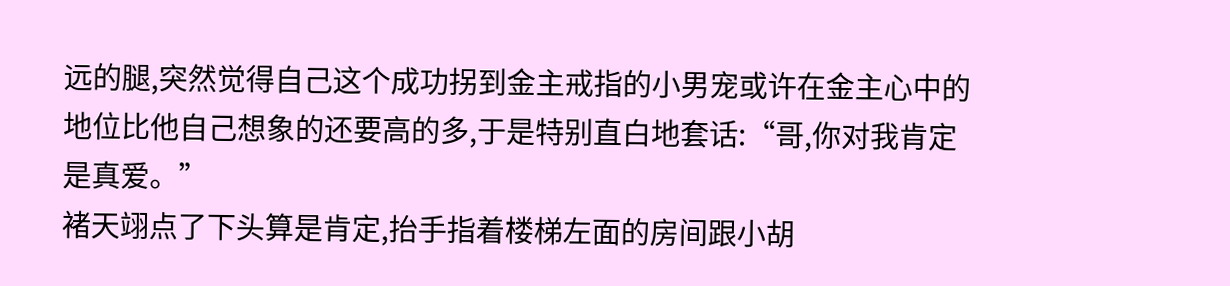远的腿,突然觉得自己这个成功拐到金主戒指的小男宠或许在金主心中的地位比他自己想象的还要高的多,于是特别直白地套话:“哥,你对我肯定是真爱。”
褚天翊点了下头算是肯定,抬手指着楼梯左面的房间跟小胡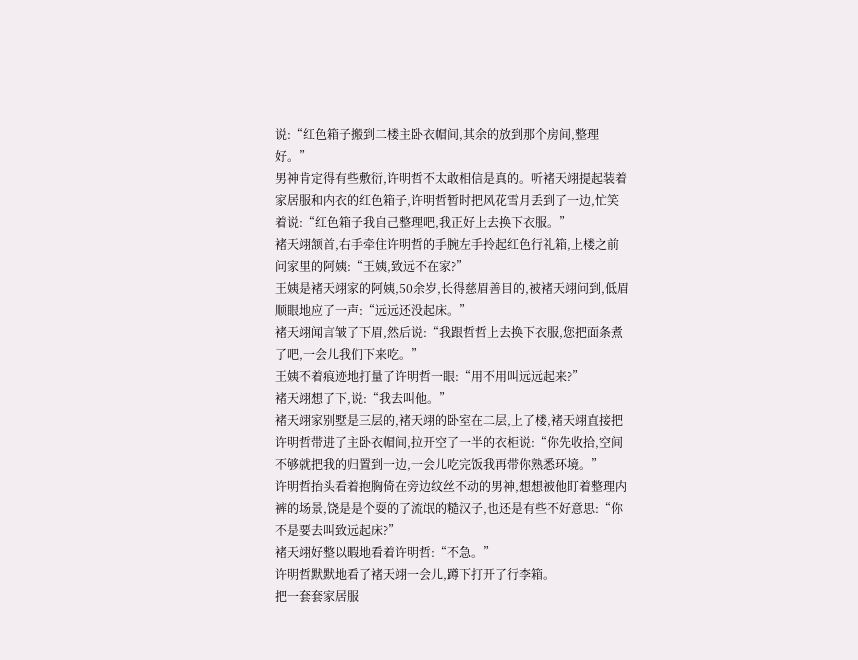说:“红色箱子搬到二楼主卧衣帽间,其余的放到那个房间,整理好。”
男神肯定得有些敷衍,许明哲不太敢相信是真的。听褚天翊提起装着家居服和内衣的红色箱子,许明哲暂时把风花雪月丢到了一边,忙笑着说:“红色箱子我自己整理吧,我正好上去换下衣服。”
褚天翊颔首,右手牵住许明哲的手腕左手拎起红色行礼箱,上楼之前问家里的阿姨:“王姨,致远不在家?”
王姨是褚天翊家的阿姨,50余岁,长得慈眉善目的,被褚天翊问到,低眉顺眼地应了一声:“远远还没起床。”
褚天翊闻言皱了下眉,然后说:“我跟哲哲上去换下衣服,您把面条煮了吧,一会儿我们下来吃。”
王姨不着痕迹地打量了许明哲一眼:“用不用叫远远起来?”
褚天翊想了下,说:“我去叫他。”
褚天翊家别墅是三层的,褚天翊的卧室在二层,上了楼,褚天翊直接把许明哲带进了主卧衣帽间,拉开空了一半的衣柜说:“你先收拾,空间不够就把我的归置到一边,一会儿吃完饭我再带你熟悉环境。”
许明哲抬头看着抱胸倚在旁边纹丝不动的男神,想想被他盯着整理内裤的场景,饶是是个耍的了流氓的糙汉子,也还是有些不好意思:“你不是要去叫致远起床?”
褚天翊好整以暇地看着许明哲:“不急。”
许明哲默默地看了褚天翊一会儿,蹲下打开了行李箱。
把一套套家居服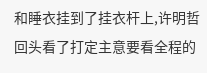和睡衣挂到了挂衣杆上,许明哲回头看了打定主意要看全程的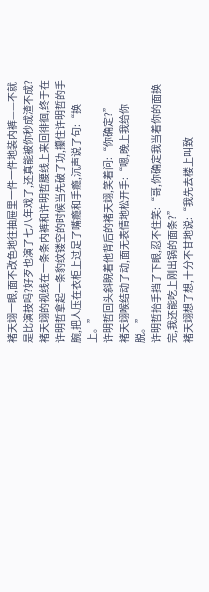褚天翊一眼,面不改色地往抽屉里一件一件地装内裤——不就是比演技吗?好歹也演了七八年戏了,还真能被你秒成渣不成?
褚天翊的视线在一条条内裤和许明哲腰线上来回徘徊,终于在许明哲拿起一条豹纹镂空的时候当先破了功,攥住许明哲的手腕,把人压在衣柜上过足了嘴瘾和手瘾,沉声说了句:“换上。”
许明哲回头斜睨着他背后的褚天翊,笑着问:“你确定?”
褚天翊喉结动了动,面无表情地松开手:“嗯,晚上我给你脱。”
许明哲抬手挡了下眼,忍不住笑:“哥,你确定我当着你的面换完,我还能吃上刚出锅的面条?”
褚天翊想了想,十分不甘地说:“我先去楼上叫致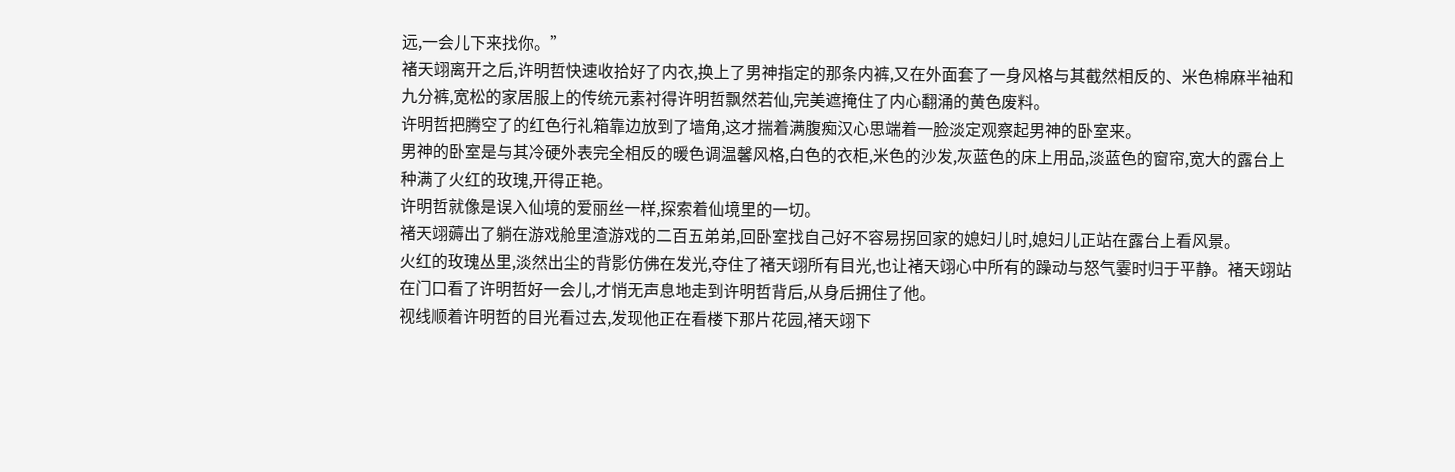远,一会儿下来找你。”
褚天翊离开之后,许明哲快速收拾好了内衣,换上了男神指定的那条内裤,又在外面套了一身风格与其截然相反的、米色棉麻半袖和九分裤,宽松的家居服上的传统元素衬得许明哲飘然若仙,完美遮掩住了内心翻涌的黄色废料。
许明哲把腾空了的红色行礼箱靠边放到了墙角,这才揣着满腹痴汉心思端着一脸淡定观察起男神的卧室来。
男神的卧室是与其冷硬外表完全相反的暖色调温馨风格,白色的衣柜,米色的沙发,灰蓝色的床上用品,淡蓝色的窗帘,宽大的露台上种满了火红的玫瑰,开得正艳。
许明哲就像是误入仙境的爱丽丝一样,探索着仙境里的一切。
褚天翊薅出了躺在游戏舱里渣游戏的二百五弟弟,回卧室找自己好不容易拐回家的媳妇儿时,媳妇儿正站在露台上看风景。
火红的玫瑰丛里,淡然出尘的背影仿佛在发光,夺住了褚天翊所有目光,也让褚天翊心中所有的躁动与怒气霎时归于平静。褚天翊站在门口看了许明哲好一会儿,才悄无声息地走到许明哲背后,从身后拥住了他。
视线顺着许明哲的目光看过去,发现他正在看楼下那片花园,褚天翊下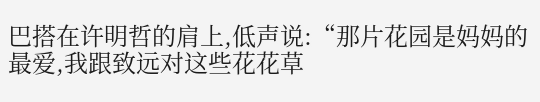巴搭在许明哲的肩上,低声说:“那片花园是妈妈的最爱,我跟致远对这些花花草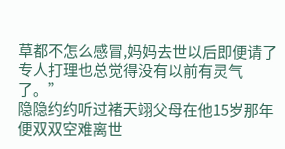草都不怎么感冒,妈妈去世以后即便请了专人打理也总觉得没有以前有灵气了。”
隐隐约约听过褚天翊父母在他15岁那年便双双空难离世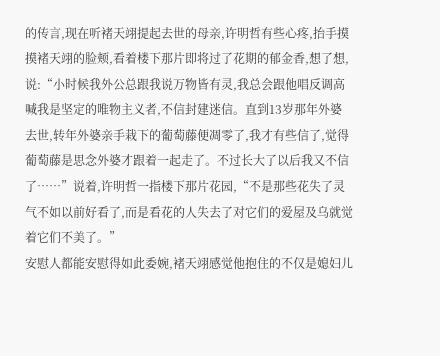的传言,现在听褚天翊提起去世的母亲,许明哲有些心疼,抬手摸摸褚天翊的脸颊,看着楼下那片即将过了花期的郁金香,想了想,说:“小时候我外公总跟我说万物皆有灵,我总会跟他唱反调高喊我是坚定的唯物主义者,不信封建迷信。直到13岁那年外婆去世,转年外婆亲手栽下的葡萄藤便凋零了,我才有些信了,觉得葡萄藤是思念外婆才跟着一起走了。不过长大了以后我又不信了……”说着,许明哲一指楼下那片花园,“不是那些花失了灵气不如以前好看了,而是看花的人失去了对它们的爱屋及乌就觉着它们不美了。”
安慰人都能安慰得如此委婉,褚天翊感觉他抱住的不仅是媳妇儿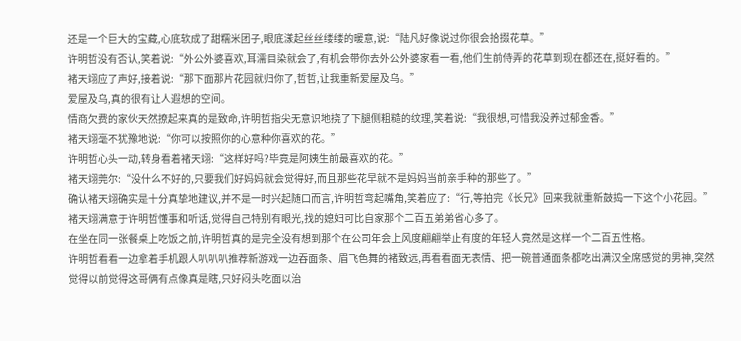还是一个巨大的宝藏,心底软成了甜糯米团子,眼底漾起丝丝缕缕的暖意,说:“陆凡好像说过你很会拾掇花草。”
许明哲没有否认,笑着说:“外公外婆喜欢,耳濡目染就会了,有机会带你去外公外婆家看一看,他们生前侍弄的花草到现在都还在,挺好看的。”
褚天翊应了声好,接着说:“那下面那片花园就归你了,哲哲,让我重新爱屋及乌。”
爱屋及乌,真的很有让人遐想的空间。
情商欠费的家伙天然撩起来真的是致命,许明哲指尖无意识地挠了下腿侧粗糙的纹理,笑着说:“我很想,可惜我没养过郁金香。”
褚天翊毫不犹豫地说:“你可以按照你的心意种你喜欢的花。”
许明哲心头一动,转身看着褚天翊:“这样好吗?毕竟是阿姨生前最喜欢的花。”
褚天翊莞尔:“没什么不好的,只要我们好妈妈就会觉得好,而且那些花早就不是妈妈当前亲手种的那些了。”
确认褚天翊确实是十分真挚地建议,并不是一时兴起随口而言,许明哲弯起嘴角,笑着应了:“行,等拍完《长兄》回来我就重新鼓捣一下这个小花园。”
褚天翊满意于许明哲懂事和听话,觉得自己特别有眼光,找的媳妇可比自家那个二百五弟弟省心多了。
在坐在同一张餐桌上吃饭之前,许明哲真的是完全没有想到那个在公司年会上风度翩翩举止有度的年轻人竟然是这样一个二百五性格。
许明哲看看一边拿着手机跟人叭叭叭推荐新游戏一边吞面条、眉飞色舞的褚致远,再看看面无表情、把一碗普通面条都吃出满汉全席感觉的男神,突然觉得以前觉得这哥俩有点像真是瞎,只好闷头吃面以治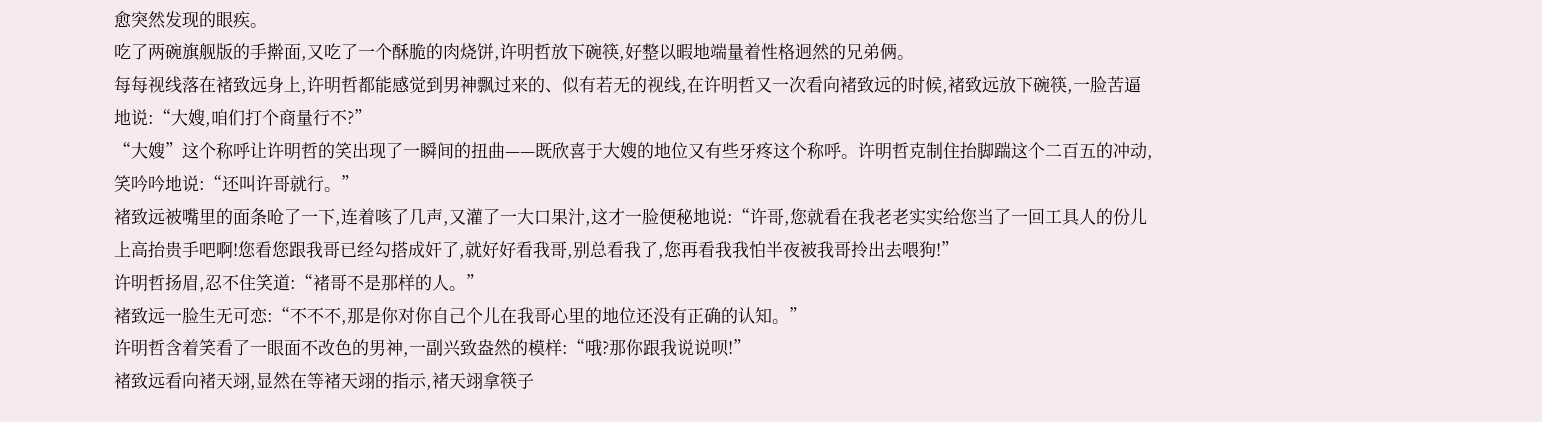愈突然发现的眼疾。
吃了两碗旗舰版的手擀面,又吃了一个酥脆的肉烧饼,许明哲放下碗筷,好整以暇地端量着性格迥然的兄弟俩。
每每视线落在褚致远身上,许明哲都能感觉到男神飘过来的、似有若无的视线,在许明哲又一次看向褚致远的时候,褚致远放下碗筷,一脸苦逼地说:“大嫂,咱们打个商量行不?”
“大嫂”这个称呼让许明哲的笑出现了一瞬间的扭曲——既欣喜于大嫂的地位又有些牙疼这个称呼。许明哲克制住抬脚踹这个二百五的冲动,笑吟吟地说:“还叫许哥就行。”
褚致远被嘴里的面条呛了一下,连着咳了几声,又灌了一大口果汁,这才一脸便秘地说:“许哥,您就看在我老老实实给您当了一回工具人的份儿上高抬贵手吧啊!您看您跟我哥已经勾搭成奸了,就好好看我哥,别总看我了,您再看我我怕半夜被我哥拎出去喂狗!”
许明哲扬眉,忍不住笑道:“褚哥不是那样的人。”
褚致远一脸生无可恋:“不不不,那是你对你自己个儿在我哥心里的地位还没有正确的认知。”
许明哲含着笑看了一眼面不改色的男神,一副兴致盎然的模样:“哦?那你跟我说说呗!”
褚致远看向褚天翊,显然在等褚天翊的指示,褚天翊拿筷子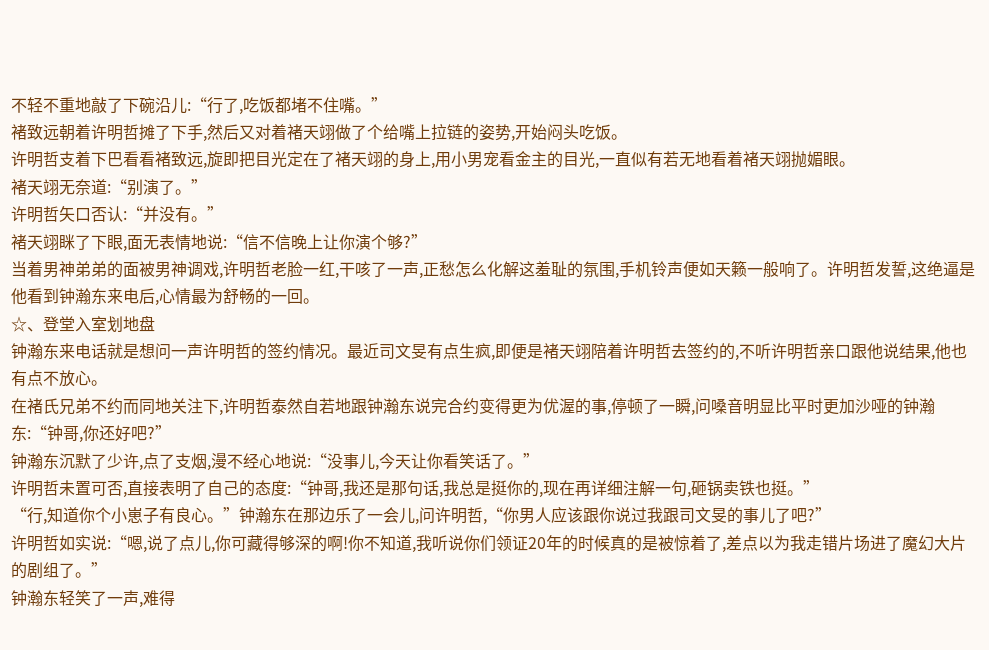不轻不重地敲了下碗沿儿:“行了,吃饭都堵不住嘴。”
褚致远朝着许明哲摊了下手,然后又对着褚天翊做了个给嘴上拉链的姿势,开始闷头吃饭。
许明哲支着下巴看看褚致远,旋即把目光定在了褚天翊的身上,用小男宠看金主的目光,一直似有若无地看着褚天翊抛媚眼。
褚天翊无奈道:“别演了。”
许明哲矢口否认:“并没有。”
褚天翊眯了下眼,面无表情地说:“信不信晚上让你演个够?”
当着男神弟弟的面被男神调戏,许明哲老脸一红,干咳了一声,正愁怎么化解这羞耻的氛围,手机铃声便如天籁一般响了。许明哲发誓,这绝逼是他看到钟瀚东来电后,心情最为舒畅的一回。
☆、登堂入室划地盘
钟瀚东来电话就是想问一声许明哲的签约情况。最近司文旻有点生疯,即便是褚天翊陪着许明哲去签约的,不听许明哲亲口跟他说结果,他也有点不放心。
在褚氏兄弟不约而同地关注下,许明哲泰然自若地跟钟瀚东说完合约变得更为优渥的事,停顿了一瞬,问嗓音明显比平时更加沙哑的钟瀚东:“钟哥,你还好吧?”
钟瀚东沉默了少许,点了支烟,漫不经心地说:“没事儿,今天让你看笑话了。”
许明哲未置可否,直接表明了自己的态度:“钟哥,我还是那句话,我总是挺你的,现在再详细注解一句,砸锅卖铁也挺。”
“行,知道你个小崽子有良心。”钟瀚东在那边乐了一会儿,问许明哲,“你男人应该跟你说过我跟司文旻的事儿了吧?”
许明哲如实说:“嗯,说了点儿,你可藏得够深的啊!你不知道,我听说你们领证20年的时候真的是被惊着了,差点以为我走错片场进了魔幻大片的剧组了。”
钟瀚东轻笑了一声,难得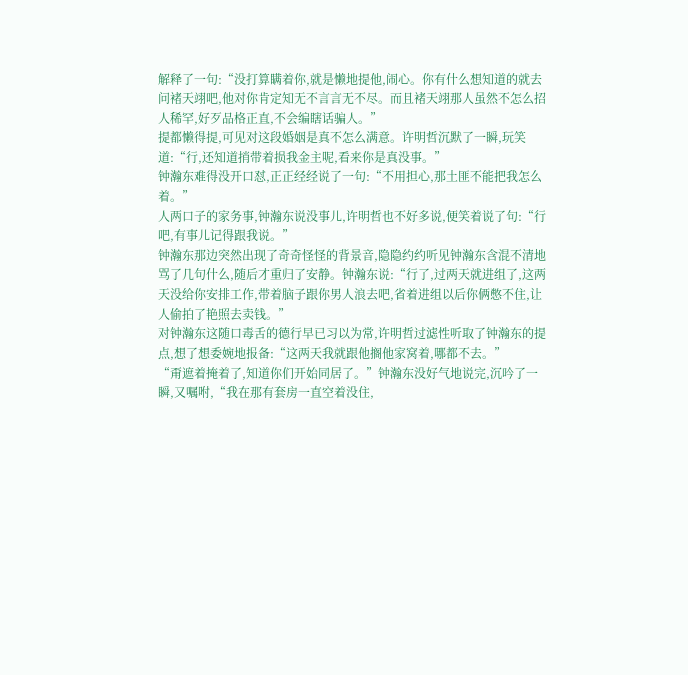解释了一句:“没打算瞒着你,就是懒地提他,闹心。你有什么想知道的就去问褚天翊吧,他对你肯定知无不言言无不尽。而且褚天翊那人虽然不怎么招人稀罕,好歹品格正直,不会编瞎话骗人。”
提都懒得提,可见对这段婚姻是真不怎么满意。许明哲沉默了一瞬,玩笑道:“行,还知道捎带着损我金主呢,看来你是真没事。”
钟瀚东难得没开口怼,正正经经说了一句:“不用担心,那土匪不能把我怎么着。”
人两口子的家务事,钟瀚东说没事儿,许明哲也不好多说,便笑着说了句:“行吧,有事儿记得跟我说。”
钟瀚东那边突然出现了奇奇怪怪的背景音,隐隐约约听见钟瀚东含混不清地骂了几句什么,随后才重归了安静。钟瀚东说:“行了,过两天就进组了,这两天没给你安排工作,带着脑子跟你男人浪去吧,省着进组以后你俩憋不住,让人偷拍了艳照去卖钱。”
对钟瀚东这随口毒舌的德行早已习以为常,许明哲过滤性听取了钟瀚东的提点,想了想委婉地报备:“这两天我就跟他搁他家窝着,哪都不去。”
“甭遮着掩着了,知道你们开始同居了。”钟瀚东没好气地说完,沉吟了一瞬,又嘱咐,“我在那有套房一直空着没住,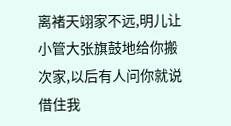离褚天翊家不远,明儿让小管大张旗鼓地给你搬次家,以后有人问你就说借住我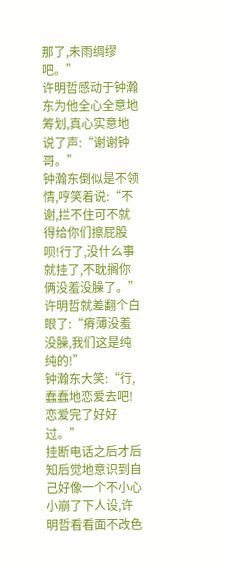那了,未雨绸缪吧。”
许明哲感动于钟瀚东为他全心全意地筹划,真心实意地说了声:“谢谢钟哥。”
钟瀚东倒似是不领情,哼笑着说:“不谢,拦不住可不就得给你们擦屁股呗!行了,没什么事就挂了,不耽搁你俩没羞没臊了。”
许明哲就差翻个白眼了:“瘠薄没羞没臊,我们这是纯纯的!”
钟瀚东大笑:“行,蠢蠢地恋爱去吧!恋爱完了好好过。”
挂断电话之后才后知后觉地意识到自己好像一个不小心小崩了下人设,许明哲看看面不改色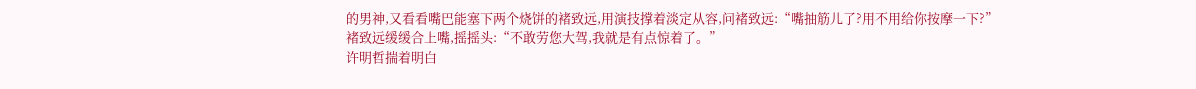的男神,又看看嘴巴能塞下两个烧饼的褚致远,用演技撑着淡定从容,问褚致远:“嘴抽筋儿了?用不用给你按摩一下?”
褚致远缓缓合上嘴,摇摇头:“不敢劳您大驾,我就是有点惊着了。”
许明哲揣着明白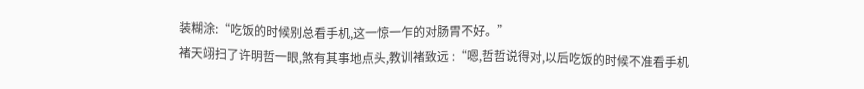装糊涂:“吃饭的时候别总看手机,这一惊一乍的对肠胃不好。”
褚天翊扫了许明哲一眼,煞有其事地点头,教训褚致远 :“嗯,哲哲说得对,以后吃饭的时候不准看手机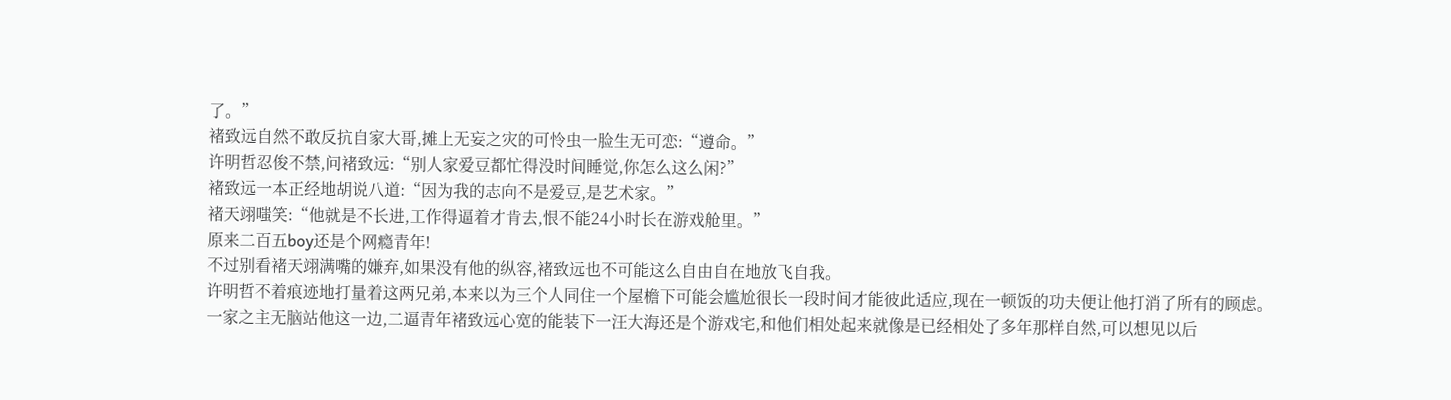了。”
褚致远自然不敢反抗自家大哥,摊上无妄之灾的可怜虫一脸生无可恋:“遵命。”
许明哲忍俊不禁,问褚致远:“别人家爱豆都忙得没时间睡觉,你怎么这么闲?”
褚致远一本正经地胡说八道:“因为我的志向不是爱豆,是艺术家。”
褚天翊嗤笑:“他就是不长进,工作得逼着才肯去,恨不能24小时长在游戏舱里。”
原来二百五boy还是个网瘾青年!
不过别看褚天翊满嘴的嫌弃,如果没有他的纵容,褚致远也不可能这么自由自在地放飞自我。
许明哲不着痕迹地打量着这两兄弟,本来以为三个人同住一个屋檐下可能会尴尬很长一段时间才能彼此适应,现在一顿饭的功夫便让他打消了所有的顾虑。
一家之主无脑站他这一边,二逼青年褚致远心宽的能装下一汪大海还是个游戏宅,和他们相处起来就像是已经相处了多年那样自然,可以想见以后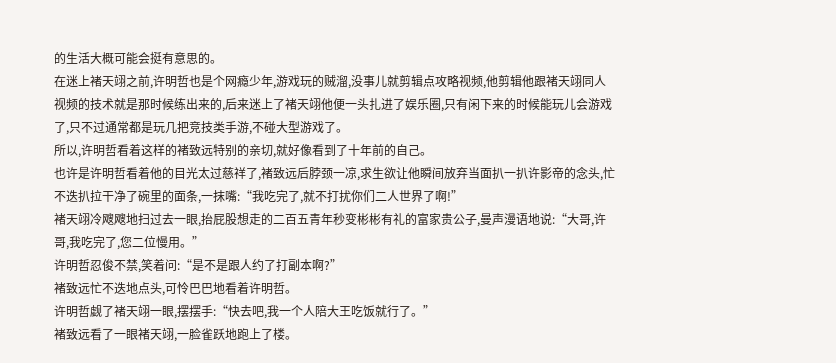的生活大概可能会挺有意思的。
在迷上褚天翊之前,许明哲也是个网瘾少年,游戏玩的贼溜,没事儿就剪辑点攻略视频,他剪辑他跟褚天翊同人视频的技术就是那时候练出来的,后来迷上了褚天翊他便一头扎进了娱乐圈,只有闲下来的时候能玩儿会游戏了,只不过通常都是玩几把竞技类手游,不碰大型游戏了。
所以,许明哲看着这样的褚致远特别的亲切,就好像看到了十年前的自己。
也许是许明哲看着他的目光太过慈祥了,褚致远后脖颈一凉,求生欲让他瞬间放弃当面扒一扒许影帝的念头,忙不迭扒拉干净了碗里的面条,一抹嘴:“我吃完了,就不打扰你们二人世界了啊!”
褚天翊冷飕飕地扫过去一眼,抬屁股想走的二百五青年秒变彬彬有礼的富家贵公子,曼声漫语地说:“大哥,许哥,我吃完了,您二位慢用。”
许明哲忍俊不禁,笑着问:“是不是跟人约了打副本啊?”
褚致远忙不迭地点头,可怜巴巴地看着许明哲。
许明哲觑了褚天翊一眼,摆摆手:“快去吧,我一个人陪大王吃饭就行了。”
褚致远看了一眼褚天翊,一脸雀跃地跑上了楼。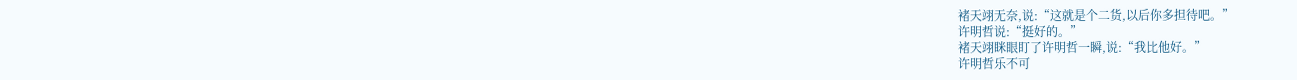褚天翊无奈,说:“这就是个二货,以后你多担待吧。”
许明哲说:“挺好的。”
褚天翊眯眼盯了许明哲一瞬,说:“我比他好。”
许明哲乐不可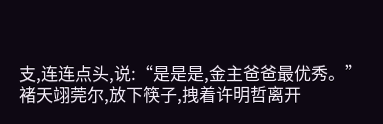支,连连点头,说:“是是是,金主爸爸最优秀。”
褚天翊莞尔,放下筷子,拽着许明哲离开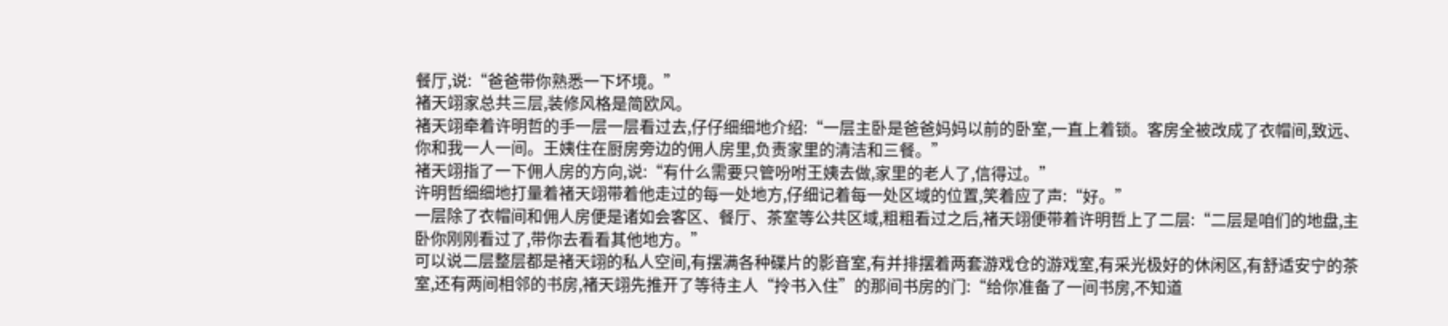餐厅,说:“爸爸带你熟悉一下坏境。”
褚天翊家总共三层,装修风格是简欧风。
褚天翊牵着许明哲的手一层一层看过去,仔仔细细地介绍:“一层主卧是爸爸妈妈以前的卧室,一直上着锁。客房全被改成了衣帽间,致远、你和我一人一间。王姨住在厨房旁边的佣人房里,负责家里的清洁和三餐。”
褚天翊指了一下佣人房的方向,说:“有什么需要只管吩咐王姨去做,家里的老人了,信得过。”
许明哲细细地打量着褚天翊带着他走过的每一处地方,仔细记着每一处区域的位置,笑着应了声:“好。”
一层除了衣帽间和佣人房便是诸如会客区、餐厅、茶室等公共区域,粗粗看过之后,褚天翊便带着许明哲上了二层:“二层是咱们的地盘,主卧你刚刚看过了,带你去看看其他地方。”
可以说二层整层都是褚天翊的私人空间,有摆满各种碟片的影音室,有并排摆着两套游戏仓的游戏室,有采光极好的休闲区,有舒适安宁的茶室,还有两间相邻的书房,褚天翊先推开了等待主人“拎书入住”的那间书房的门:“给你准备了一间书房,不知道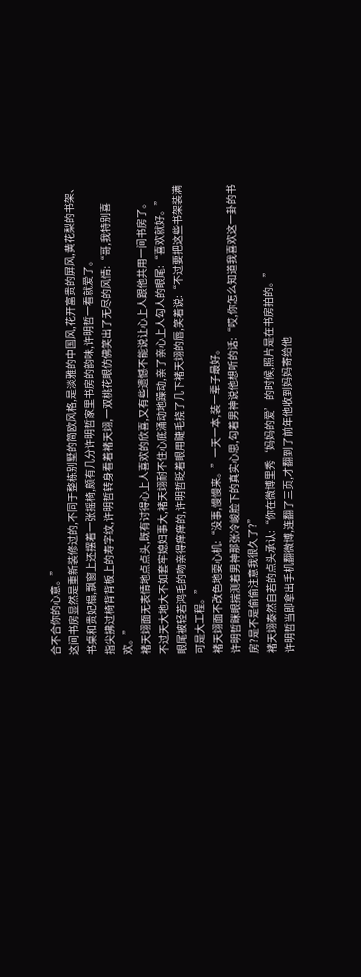合不合你的心意。”
这间书房显然是重新装修过的,不同于整栋别墅的简欧风格,是淡雅的中国风,花开富贵的屏风,黄花梨的书架、书桌和贵妃榻,飘窗上还摆着一张摇椅,颇有几分许明哲家里书房的韵味,许明哲一看就爱了。
指尖拂过椅背背板上的寿字纹,许明哲转身看着褚天翊,一双桃花眼仿佛笑出了无尽的风情:“哥,我特别喜欢。”
褚天翊面无表情地点点头,既有讨得心上人喜欢的欣喜,又有些遗憾不能说让心上人跟他共用一间书房了。
不过天大地大不如套牢媳妇事大,褚天翊耐不住心底涌动地躁动,亲了亲心上人勾人的眼尾:“喜欢就好。”
眼尾被轻若鸿毛的吻亲得痒痒的,许明哲眨着眼用睫毛挠了几下褚天翊的唇,笑着说:“不过要把这些书架装满可是大工程。”
褚天翊面不改色地耍心机:“没事,慢慢来。”一天一本,装一辈子最好。
许明哲眯眼揣测着男神那张冷峻脸下的真实心思,勾着男神说他想听的话:“哎,你怎么知道我喜欢这一卦的书房?是不是偷偷注意我很久了?”
褚天翊泰然自若的点头承认:“你在微博里秀‘妈妈的爱’的时候,照片是在书房拍的。”
许明哲当即拿出手机翻微博,连翻了三页,才翻到了前年他收到妈妈寄给他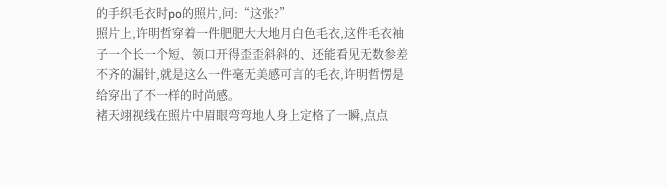的手织毛衣时po的照片,问:“这张?”
照片上,许明哲穿着一件肥肥大大地月白色毛衣,这件毛衣袖子一个长一个短、领口开得歪歪斜斜的、还能看见无数参差不齐的漏针,就是这么一件毫无美感可言的毛衣,许明哲愣是给穿出了不一样的时尚感。
褚天翊视线在照片中眉眼弯弯地人身上定格了一瞬,点点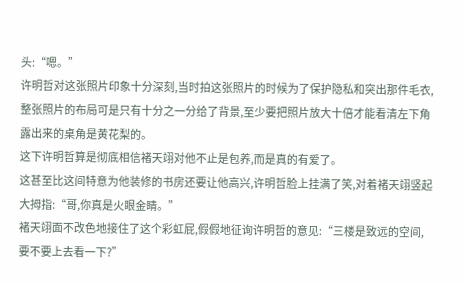头:“嗯。”
许明哲对这张照片印象十分深刻,当时拍这张照片的时候为了保护隐私和突出那件毛衣,整张照片的布局可是只有十分之一分给了背景,至少要把照片放大十倍才能看清左下角露出来的桌角是黄花梨的。
这下许明哲算是彻底相信褚天翊对他不止是包养,而是真的有爱了。
这甚至比这间特意为他装修的书房还要让他高兴,许明哲脸上挂满了笑,对着褚天翊竖起大拇指:“哥,你真是火眼金睛。”
褚天翊面不改色地接住了这个彩虹屁,假假地征询许明哲的意见:“三楼是致远的空间,要不要上去看一下?”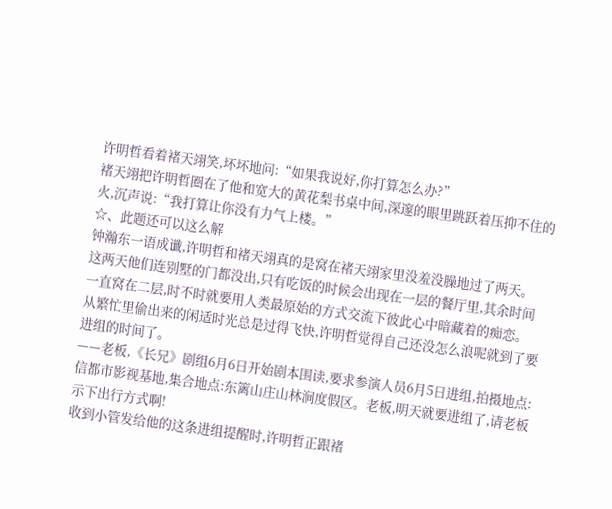许明哲看着褚天翊笑,坏坏地问:“如果我说好,你打算怎么办?”
褚天翊把许明哲圈在了他和宽大的黄花梨书桌中间,深邃的眼里跳跃着压抑不住的火,沉声说:“我打算让你没有力气上楼。”
☆、此题还可以这么解
钟瀚东一语成谶,许明哲和褚天翊真的是窝在褚天翊家里没羞没臊地过了两天。
这两天他们连别墅的门都没出,只有吃饭的时候会出现在一层的餐厅里,其余时间一直窝在二层,时不时就要用人类最原始的方式交流下彼此心中暗藏着的痴恋。
从繁忙里偷出来的闲适时光总是过得飞快,许明哲觉得自己还没怎么浪呢就到了要进组的时间了。
——老板,《长兄》剧组6月6日开始剧本围读,要求参演人员6月5日进组,拍摄地点:信都市影视基地,集合地点:东篱山庄山林涧度假区。老板,明天就要进组了,请老板示下出行方式啊!
收到小管发给他的这条进组提醒时,许明哲正跟褚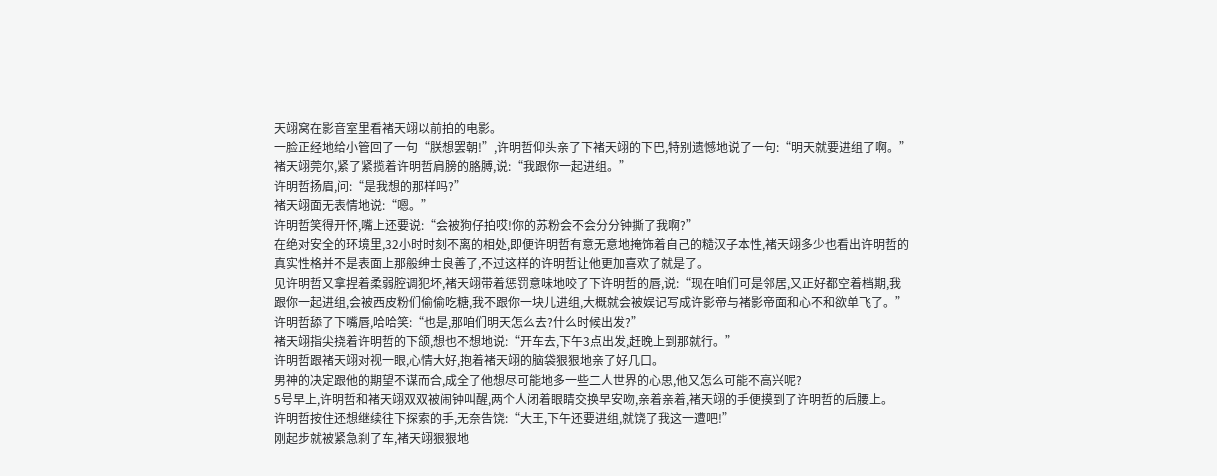天翊窝在影音室里看褚天翊以前拍的电影。
一脸正经地给小管回了一句“朕想罢朝!”,许明哲仰头亲了下褚天翊的下巴,特别遗憾地说了一句:“明天就要进组了啊。”
褚天翊莞尔,紧了紧揽着许明哲肩膀的胳膊,说:“我跟你一起进组。”
许明哲扬眉,问:“是我想的那样吗?”
褚天翊面无表情地说:“嗯。”
许明哲笑得开怀,嘴上还要说:“会被狗仔拍哎!你的苏粉会不会分分钟撕了我啊?”
在绝对安全的环境里,32小时时刻不离的相处,即便许明哲有意无意地掩饰着自己的糙汉子本性,褚天翊多少也看出许明哲的真实性格并不是表面上那般绅士良善了,不过这样的许明哲让他更加喜欢了就是了。
见许明哲又拿捏着柔弱腔调犯坏,褚天翊带着惩罚意味地咬了下许明哲的唇,说:“现在咱们可是邻居,又正好都空着档期,我跟你一起进组,会被西皮粉们偷偷吃糖,我不跟你一块儿进组,大概就会被娱记写成许影帝与褚影帝面和心不和欲单飞了。”
许明哲舔了下嘴唇,哈哈笑:“也是,那咱们明天怎么去?什么时候出发?”
褚天翊指尖挠着许明哲的下颌,想也不想地说:“开车去,下午3点出发,赶晚上到那就行。”
许明哲跟褚天翊对视一眼,心情大好,抱着褚天翊的脑袋狠狠地亲了好几口。
男神的决定跟他的期望不谋而合,成全了他想尽可能地多一些二人世界的心思,他又怎么可能不高兴呢?
5号早上,许明哲和褚天翊双双被闹钟叫醒,两个人闭着眼睛交换早安吻,亲着亲着,褚天翊的手便摸到了许明哲的后腰上。
许明哲按住还想继续往下探索的手,无奈告饶:“大王,下午还要进组,就饶了我这一遭吧!”
刚起步就被紧急刹了车,褚天翊狠狠地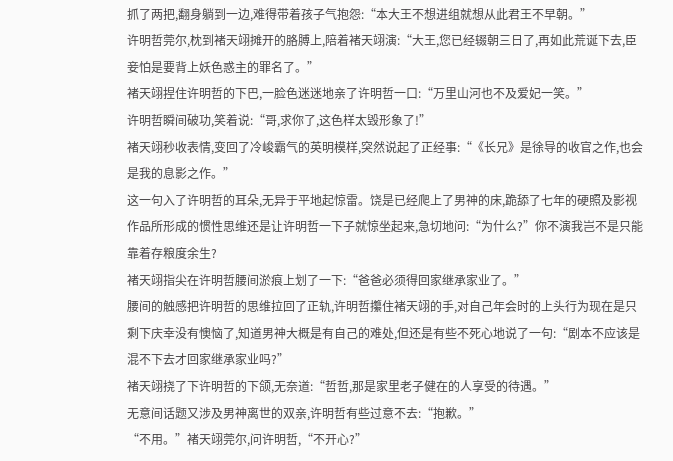抓了两把,翻身躺到一边,难得带着孩子气抱怨:“本大王不想进组就想从此君王不早朝。”
许明哲莞尔,枕到褚天翊摊开的胳膊上,陪着褚天翊演:“大王,您已经辍朝三日了,再如此荒诞下去,臣妾怕是要背上妖色惑主的罪名了。”
褚天翊捏住许明哲的下巴,一脸色迷迷地亲了许明哲一口:“万里山河也不及爱妃一笑。”
许明哲瞬间破功,笑着说:“哥,求你了,这色样太毁形象了!”
褚天翊秒收表情,变回了冷峻霸气的英明模样,突然说起了正经事:“《长兄》是徐导的收官之作,也会是我的息影之作。”
这一句入了许明哲的耳朵,无异于平地起惊雷。饶是已经爬上了男神的床,跪舔了七年的硬照及影视作品所形成的惯性思维还是让许明哲一下子就惊坐起来,急切地问:“为什么?”你不演我岂不是只能靠着存粮度余生?
褚天翊指尖在许明哲腰间淤痕上划了一下:“爸爸必须得回家继承家业了。”
腰间的触感把许明哲的思维拉回了正轨,许明哲攥住褚天翊的手,对自己年会时的上头行为现在是只剩下庆幸没有懊恼了,知道男神大概是有自己的难处,但还是有些不死心地说了一句:“剧本不应该是混不下去才回家继承家业吗?”
褚天翊挠了下许明哲的下颌,无奈道:“哲哲,那是家里老子健在的人享受的待遇。”
无意间话题又涉及男神离世的双亲,许明哲有些过意不去:“抱歉。”
“不用。”褚天翊莞尔,问许明哲,“不开心?”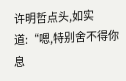许明哲点头,如实道:“嗯,特别舍不得你息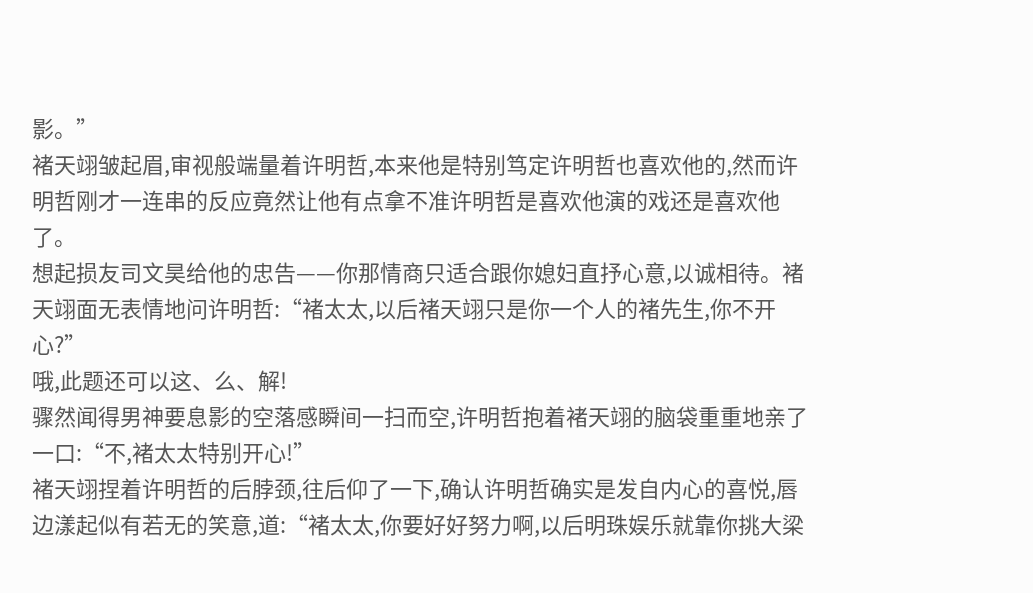影。”
褚天翊皱起眉,审视般端量着许明哲,本来他是特别笃定许明哲也喜欢他的,然而许明哲刚才一连串的反应竟然让他有点拿不准许明哲是喜欢他演的戏还是喜欢他了。
想起损友司文昊给他的忠告——你那情商只适合跟你媳妇直抒心意,以诚相待。褚天翊面无表情地问许明哲:“褚太太,以后褚天翊只是你一个人的褚先生,你不开心?”
哦,此题还可以这、么、解!
骤然闻得男神要息影的空落感瞬间一扫而空,许明哲抱着褚天翊的脑袋重重地亲了一口:“不,褚太太特别开心!”
褚天翊捏着许明哲的后脖颈,往后仰了一下,确认许明哲确实是发自内心的喜悦,唇边漾起似有若无的笑意,道:“褚太太,你要好好努力啊,以后明珠娱乐就靠你挑大梁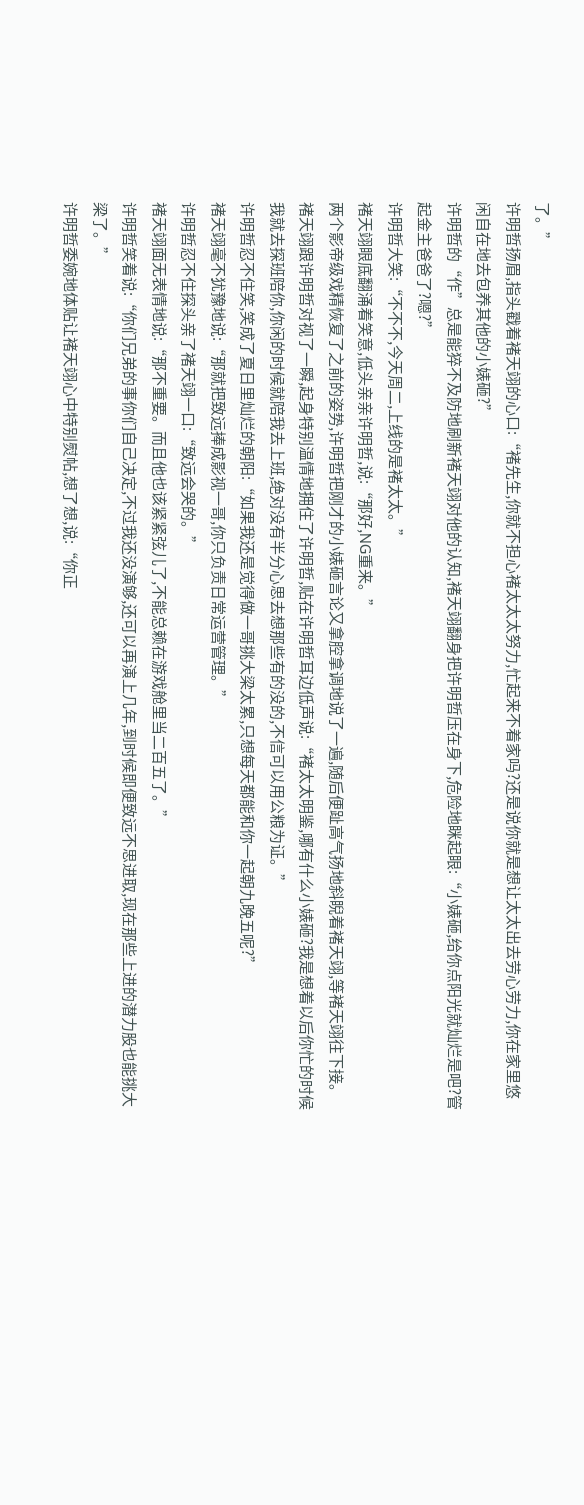了。”
许明哲扬眉,指头戳着褚天翊的心口:“褚先生,你就不担心褚太太太努力,忙起来不着家吗?还是说你就是想让太太出去劳心劳力,你在家里悠闲自在地去包养其他的小婊砸?”
许明哲的“作”总是能猝不及防地刷新褚天翊对他的认知,褚天翊翻身把许明哲压在身下,危险地眯起眼:“小婊砸,给你点阳光就灿烂是吧?管起金主爸爸了?嗯?”
许明哲大笑:“不不不,今天周二,上线的是褚太太。”
褚天翊眼底翻涌着笑意,低头亲亲许明哲,说:“那好,NG重来。”
两个影帝级戏精恢复了之前的姿势,许明哲把刚才的小婊砸言论又拿腔拿调地说了一遍,随后便趾高气扬地斜睨着褚天翊,等褚天翊往下接。
褚天翊跟许明哲对视了一瞬,起身特别温情地拥住了许明哲,贴在许明哲耳边低声说:“褚太太明鉴,哪有什么小婊砸?我是想着以后你忙的时候我就去探班陪你,你闲的时候就陪我去上班,绝对没有半分心思去想那些有的没的,不信可以用公粮为证。”
许明哲忍不住笑,笑成了夏日里灿烂的朝阳:“如果我还是觉得做一哥挑大梁太累,只想每天都能和你一起朝九晚五呢?”
褚天翊毫不犹豫地说:“那就把致远捧成影视一哥,你只负责日常运营管理。”
许明哲忍不住探头亲了褚天翊一口:“致远会哭的。”
褚天翊面无表情地说:“那不重要。而且他也该紧紧弦儿了,不能总赖在游戏舱里当二百五了。”
许明哲笑着说:“你们兄弟的事你们自己决定,不过我还没演够,还可以再演上几年,到时候即便致远不思进取,现在那些上进的潜力股也能挑大梁了。”
许明哲委婉地体贴让褚天翊心中特别熨帖,想了想,说:“你正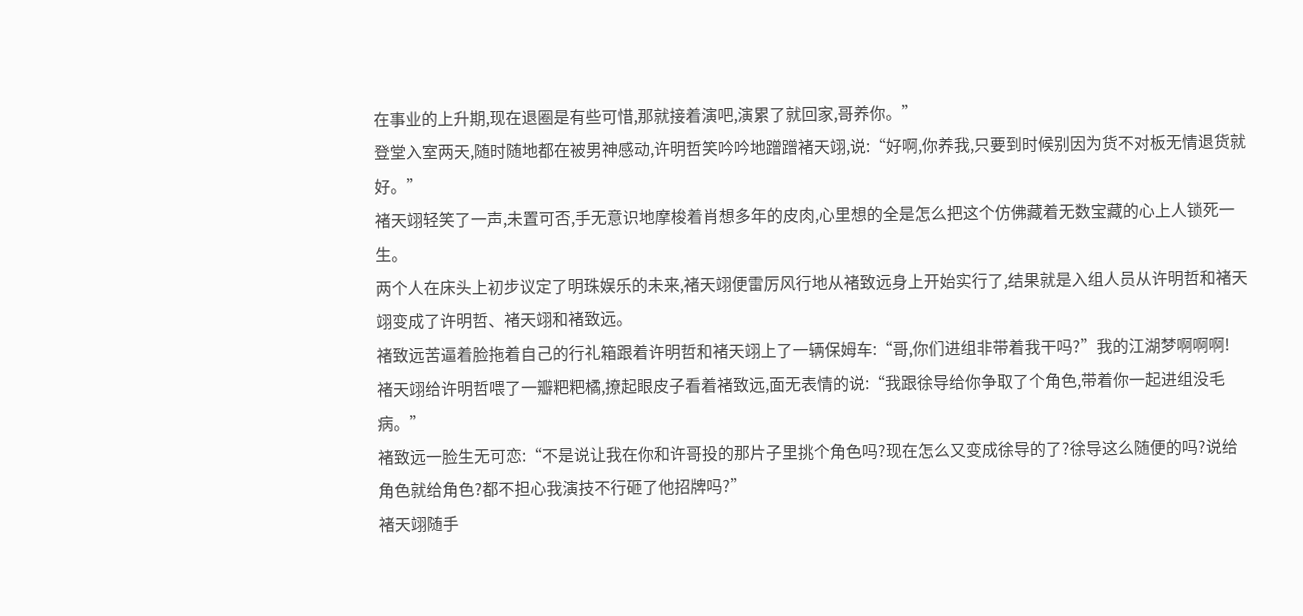在事业的上升期,现在退圈是有些可惜,那就接着演吧,演累了就回家,哥养你。”
登堂入室两天,随时随地都在被男神感动,许明哲笑吟吟地蹭蹭褚天翊,说:“好啊,你养我,只要到时候别因为货不对板无情退货就好。”
褚天翊轻笑了一声,未置可否,手无意识地摩梭着肖想多年的皮肉,心里想的全是怎么把这个仿佛藏着无数宝藏的心上人锁死一生。
两个人在床头上初步议定了明珠娱乐的未来,褚天翊便雷厉风行地从褚致远身上开始实行了,结果就是入组人员从许明哲和褚天翊变成了许明哲、褚天翊和褚致远。
褚致远苦逼着脸拖着自己的行礼箱跟着许明哲和褚天翊上了一辆保姆车:“哥,你们进组非带着我干吗?”我的江湖梦啊啊啊!
褚天翊给许明哲喂了一瓣粑粑橘,撩起眼皮子看着褚致远,面无表情的说:“我跟徐导给你争取了个角色,带着你一起进组没毛病。”
褚致远一脸生无可恋:“不是说让我在你和许哥投的那片子里挑个角色吗?现在怎么又变成徐导的了?徐导这么随便的吗?说给角色就给角色?都不担心我演技不行砸了他招牌吗?”
褚天翊随手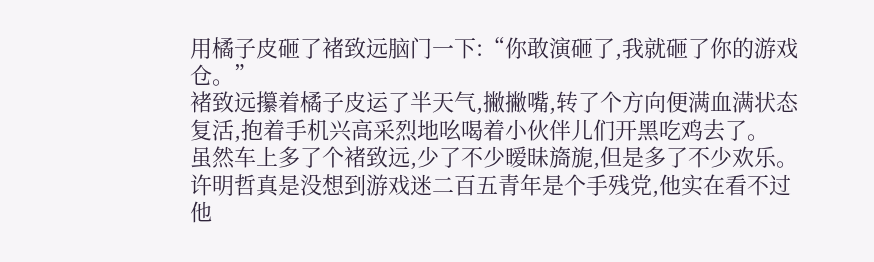用橘子皮砸了褚致远脑门一下:“你敢演砸了,我就砸了你的游戏仓。”
褚致远攥着橘子皮运了半天气,撇撇嘴,转了个方向便满血满状态复活,抱着手机兴高采烈地吆喝着小伙伴儿们开黑吃鸡去了。
虽然车上多了个褚致远,少了不少暧昧旖旎,但是多了不少欢乐。
许明哲真是没想到游戏迷二百五青年是个手残党,他实在看不过他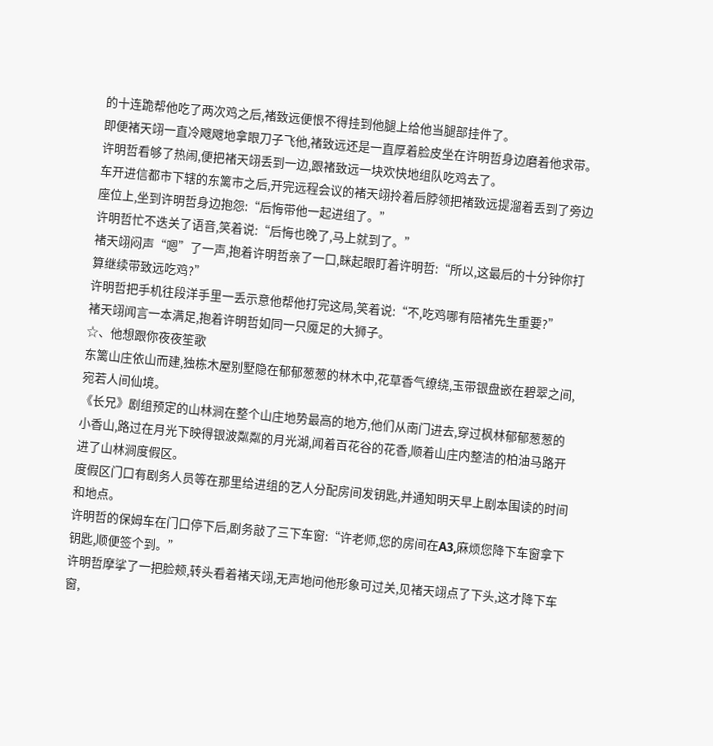的十连跪帮他吃了两次鸡之后,褚致远便恨不得挂到他腿上给他当腿部挂件了。
即便褚天翊一直冷飕飕地拿眼刀子飞他,褚致远还是一直厚着脸皮坐在许明哲身边磨着他求带。
许明哲看够了热闹,便把褚天翊丢到一边,跟褚致远一块欢快地组队吃鸡去了。
车开进信都市下辖的东篱市之后,开完远程会议的褚天翊拎着后脖领把褚致远提溜着丢到了旁边座位上,坐到许明哲身边抱怨:“后悔带他一起进组了。”
许明哲忙不迭关了语音,笑着说:“后悔也晚了,马上就到了。”
褚天翊闷声“嗯”了一声,抱着许明哲亲了一口,眯起眼盯着许明哲:“所以,这最后的十分钟你打算继续带致远吃鸡?”
许明哲把手机往段洋手里一丢示意他帮他打完这局,笑着说:“不,吃鸡哪有陪褚先生重要?”
褚天翊闻言一本满足,抱着许明哲如同一只魇足的大狮子。
☆、他想跟你夜夜笙歌
东篱山庄依山而建,独栋木屋别墅隐在郁郁葱葱的林木中,花草香气缭绕,玉带银盘嵌在碧翠之间,宛若人间仙境。
《长兄》剧组预定的山林涧在整个山庄地势最高的地方,他们从南门进去,穿过枫林郁郁葱葱的小香山,路过在月光下映得银波粼粼的月光湖,闻着百花谷的花香,顺着山庄内整洁的柏油马路开进了山林涧度假区。
度假区门口有剧务人员等在那里给进组的艺人分配房间发钥匙,并通知明天早上剧本围读的时间和地点。
许明哲的保姆车在门口停下后,剧务敲了三下车窗:“许老师,您的房间在A3,麻烦您降下车窗拿下钥匙,顺便签个到。”
许明哲摩挲了一把脸颊,转头看着褚天翊,无声地问他形象可过关,见褚天翊点了下头,这才降下车窗,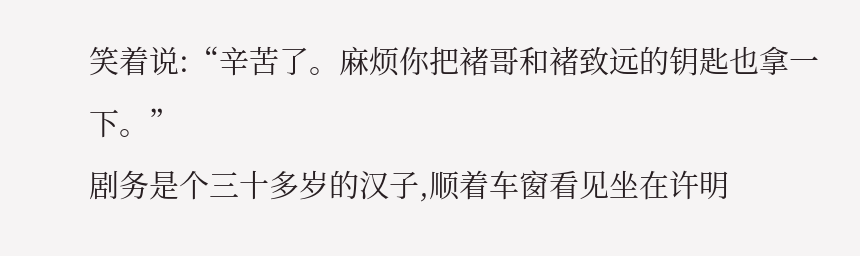笑着说:“辛苦了。麻烦你把褚哥和褚致远的钥匙也拿一下。”
剧务是个三十多岁的汉子,顺着车窗看见坐在许明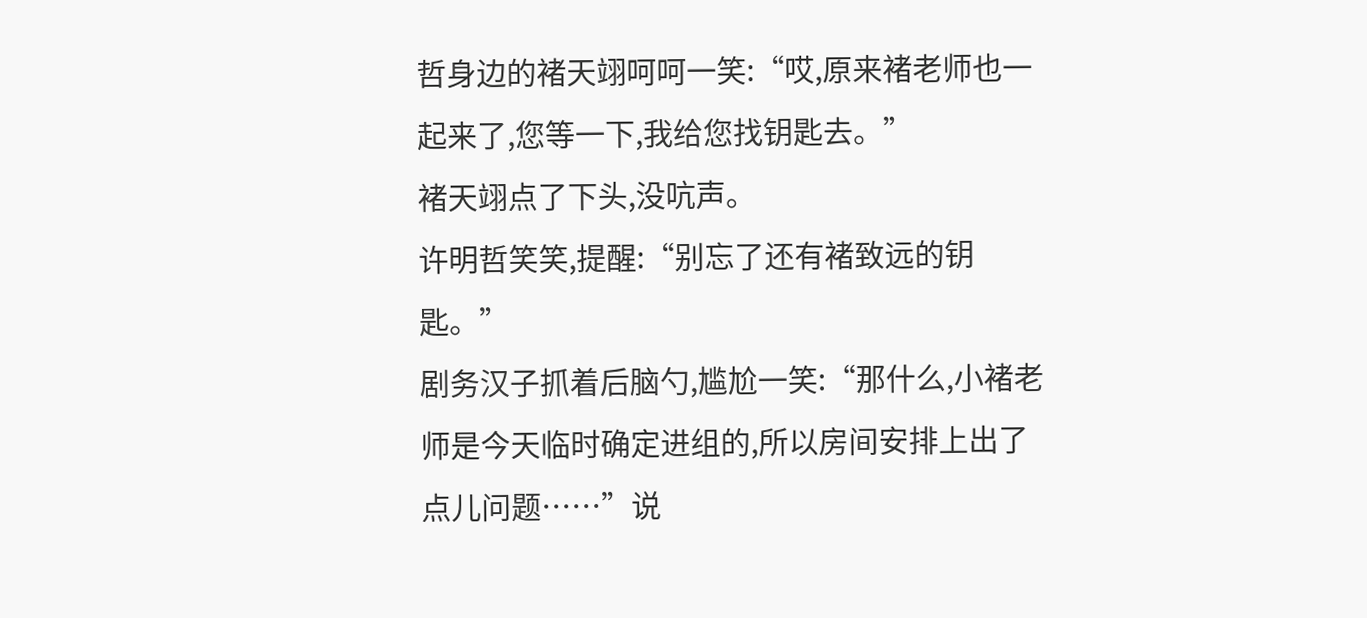哲身边的褚天翊呵呵一笑:“哎,原来褚老师也一起来了,您等一下,我给您找钥匙去。”
褚天翊点了下头,没吭声。
许明哲笑笑,提醒:“别忘了还有褚致远的钥匙。”
剧务汉子抓着后脑勺,尴尬一笑:“那什么,小褚老师是今天临时确定进组的,所以房间安排上出了点儿问题……”说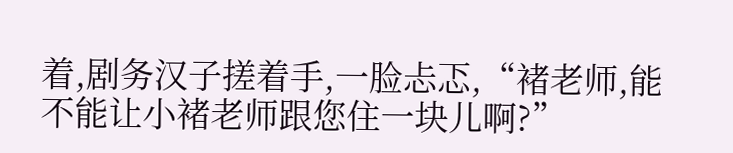着,剧务汉子搓着手,一脸忐忑,“褚老师,能不能让小褚老师跟您住一块儿啊?”